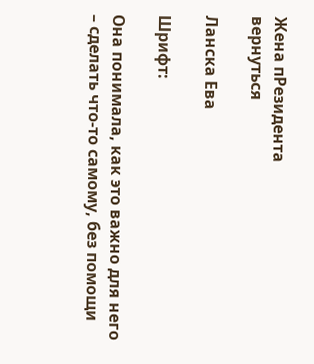Жена пРезидента
вернуться

Ланска Ева

Шрифт:

Она понимала, как это важно для него – сделать что-то самому, без помощи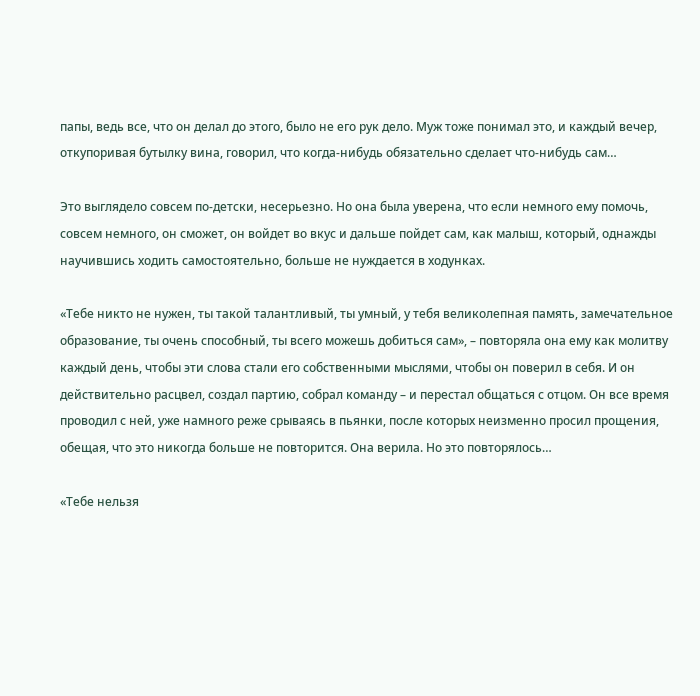папы, ведь все, что он делал до этого, было не его рук дело. Муж тоже понимал это, и каждый вечер, откупоривая бутылку вина, говорил, что когда-нибудь обязательно сделает что-нибудь сам…

Это выглядело совсем по-детски, несерьезно. Но она была уверена, что если немного ему помочь, совсем немного, он сможет, он войдет во вкус и дальше пойдет сам, как малыш, который, однажды научившись ходить самостоятельно, больше не нуждается в ходунках.

«Тебе никто не нужен, ты такой талантливый, ты умный, у тебя великолепная память, замечательное образование, ты очень способный, ты всего можешь добиться сам», – повторяла она ему как молитву каждый день, чтобы эти слова стали его собственными мыслями, чтобы он поверил в себя. И он действительно расцвел, создал партию, собрал команду – и перестал общаться с отцом. Он все время проводил с ней, уже намного реже срываясь в пьянки, после которых неизменно просил прощения, обещая, что это никогда больше не повторится. Она верила. Но это повторялось…

«Тебе нельзя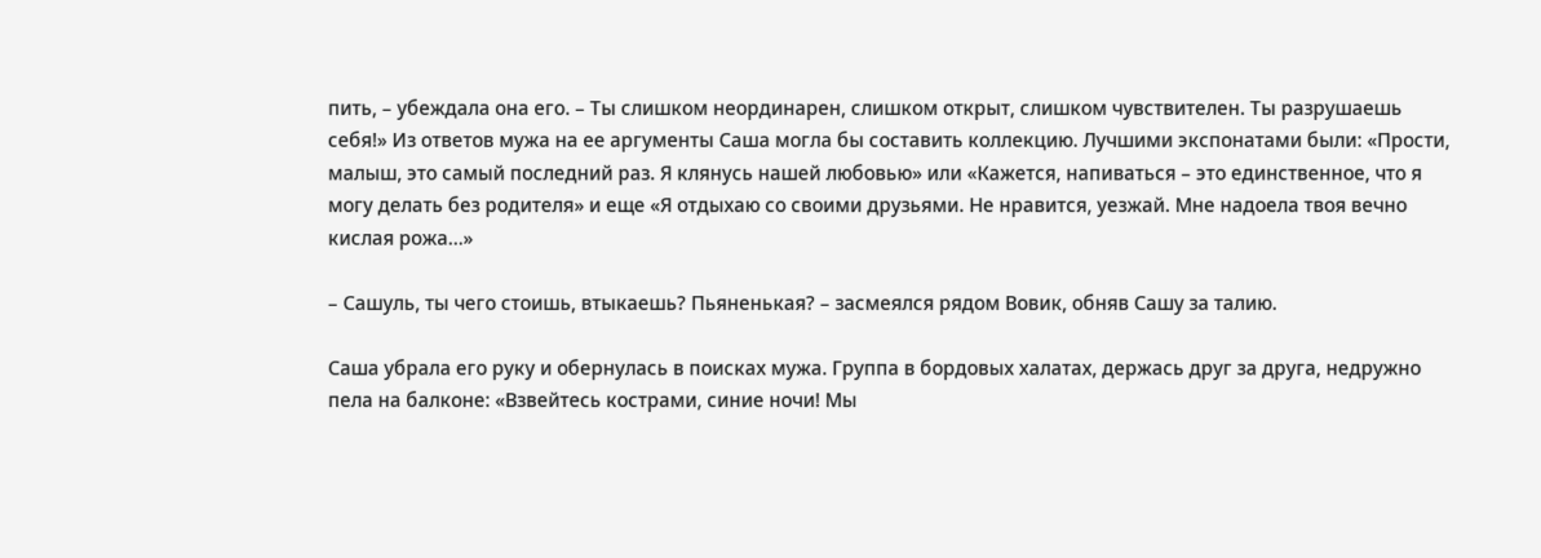пить, – убеждала она его. – Ты слишком неординарен, слишком открыт, слишком чувствителен. Ты разрушаешь себя!» Из ответов мужа на ее аргументы Саша могла бы составить коллекцию. Лучшими экспонатами были: «Прости, малыш, это самый последний раз. Я клянусь нашей любовью» или «Кажется, напиваться – это единственное, что я могу делать без родителя» и еще «Я отдыхаю со своими друзьями. Не нравится, уезжай. Мне надоела твоя вечно кислая рожа…»

– Сашуль, ты чего стоишь, втыкаешь? Пьяненькая? – засмеялся рядом Вовик, обняв Сашу за талию.

Саша убрала его руку и обернулась в поисках мужа. Группа в бордовых халатах, держась друг за друга, недружно пела на балконе: «Взвейтесь кострами, синие ночи! Мы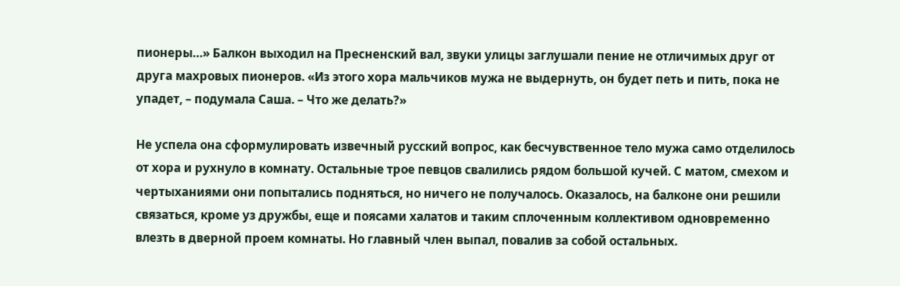пионеры…» Балкон выходил на Пресненский вал, звуки улицы заглушали пение не отличимых друг от друга махровых пионеров. «Из этого хора мальчиков мужа не выдернуть, он будет петь и пить, пока не упадет, – подумала Саша. – Что же делать?»

Не успела она сформулировать извечный русский вопрос, как бесчувственное тело мужа само отделилось от хора и рухнуло в комнату. Остальные трое певцов свалились рядом большой кучей. С матом, смехом и чертыханиями они попытались подняться, но ничего не получалось. Оказалось, на балконе они решили связаться, кроме уз дружбы, еще и поясами халатов и таким сплоченным коллективом одновременно влезть в дверной проем комнаты. Но главный член выпал, повалив за собой остальных.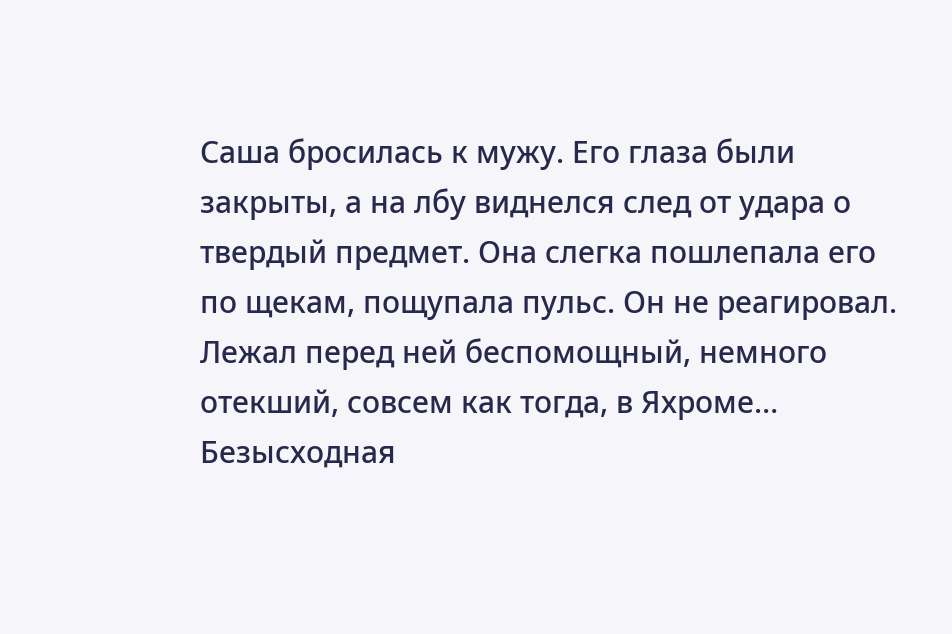Саша бросилась к мужу. Его глаза были закрыты, а на лбу виднелся след от удара о твердый предмет. Она слегка пошлепала его по щекам, пощупала пульс. Он не реагировал. Лежал перед ней беспомощный, немного отекший, совсем как тогда, в Яхроме… Безысходная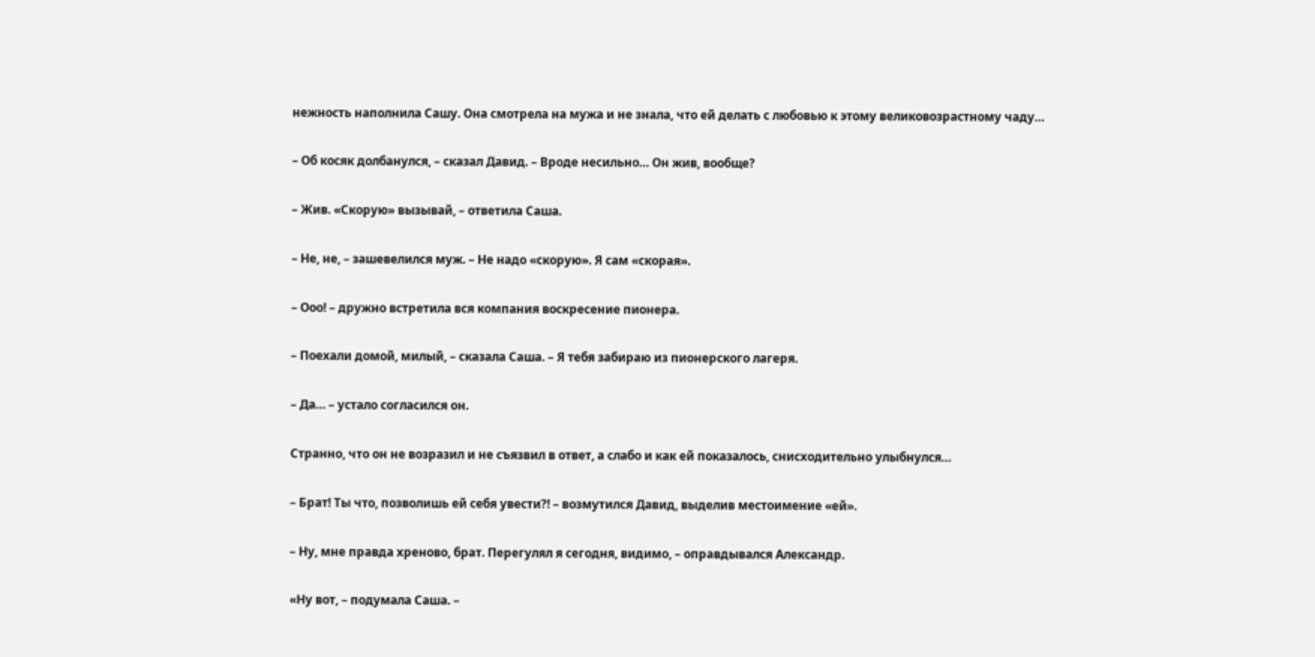нежность наполнила Сашу. Она смотрела на мужа и не знала, что ей делать с любовью к этому великовозрастному чаду…

– Об косяк долбанулся, – сказал Давид. – Вроде несильно… Он жив, вообще?

– Жив. «Скорую» вызывай, – ответила Саша.

– Не, не, – зашевелился муж. – Не надо «скорую». Я сам «скорая».

– Ооо! – дружно встретила вся компания воскресение пионера.

– Поехали домой, милый, – сказала Саша. – Я тебя забираю из пионерского лагеря.

– Да… – устало согласился он.

Странно, что он не возразил и не съязвил в ответ, а слабо и как ей показалось, снисходительно улыбнулся…

– Брат! Ты что, позволишь ей себя увести?! – возмутился Давид, выделив местоимение «ей».

– Ну, мне правда хреново, брат. Перегулял я сегодня, видимо, – оправдывался Александр.

«Ну вот, – подумала Саша. –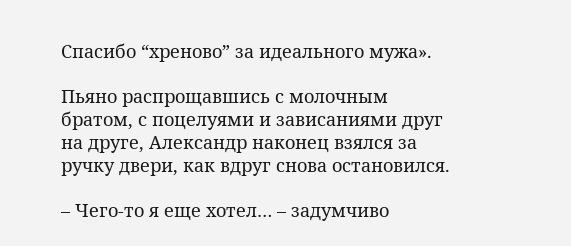Спасибо “хреново” за идеального мужа».

Пьяно распрощавшись с молочным братом, с поцелуями и зависаниями друг на друге, Александр наконец взялся за ручку двери, как вдруг снова остановился.

– Чего-то я еще хотел… – задумчиво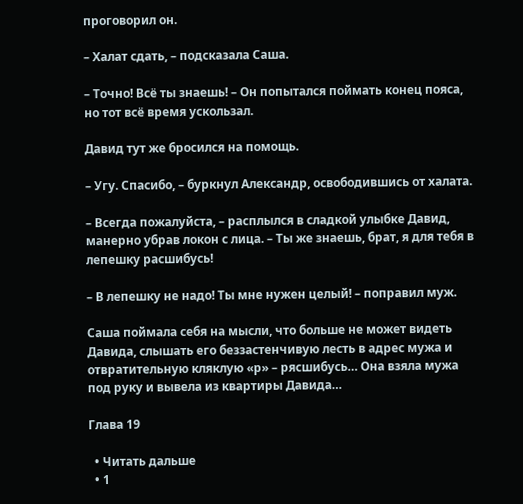проговорил он.

– Халат сдать, – подсказала Саша.

– Точно! Всё ты знаешь! – Он попытался поймать конец пояса, но тот всё время ускользал.

Давид тут же бросился на помощь.

– Угу. Спасибо, – буркнул Александр, освободившись от халата.

– Всегда пожалуйста, – расплылся в сладкой улыбке Давид, манерно убрав локон с лица. – Ты же знаешь, брат, я для тебя в лепешку расшибусь!

– В лепешку не надо! Ты мне нужен целый! – поправил муж.

Саша поймала себя на мысли, что больше не может видеть Давида, слышать его беззастенчивую лесть в адрес мужа и отвратительную кляклую «р» – рясшибусь… Она взяла мужа под руку и вывела из квартиры Давида…

Глава 19

  • Читать дальше
  • 1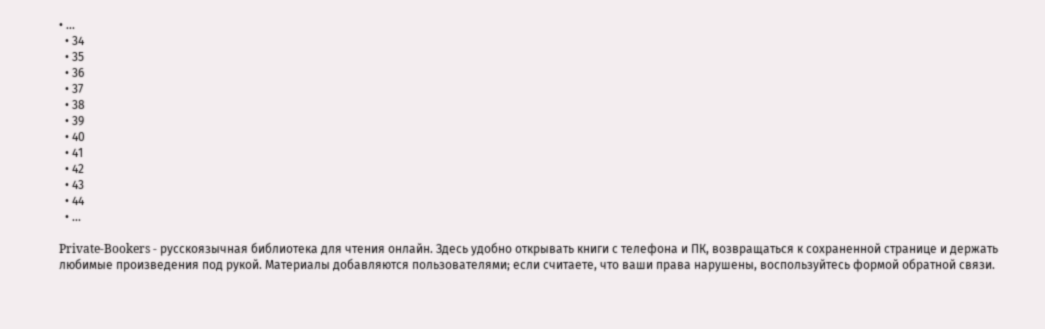• ...
  • 34
  • 35
  • 36
  • 37
  • 38
  • 39
  • 40
  • 41
  • 42
  • 43
  • 44
  • ...

Private-Bookers - русскоязычная библиотека для чтения онлайн. Здесь удобно открывать книги с телефона и ПК, возвращаться к сохраненной странице и держать любимые произведения под рукой. Материалы добавляются пользователями; если считаете, что ваши права нарушены, воспользуйтесь формой обратной связи.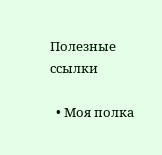Полезные ссылки

  • Моя полка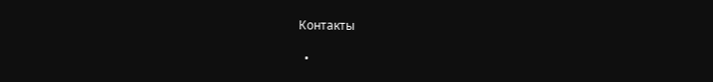Контакты

  •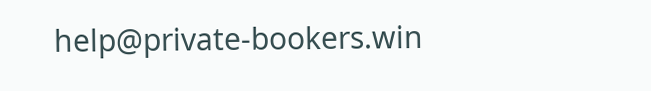help@private-bookers.win